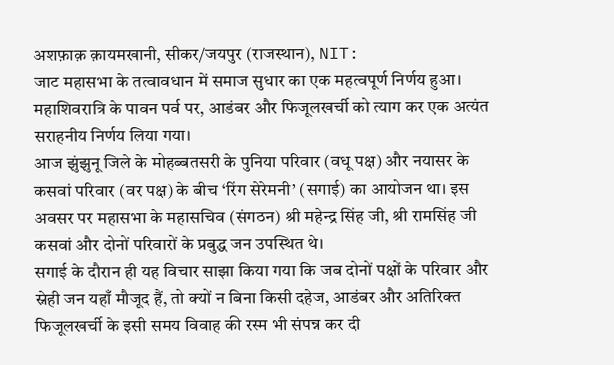अशफ़ाक़ क़ायमखानी, सीकर/जयपुर (राजस्थान), NIT:
जाट महासभा के तत्वावधान में समाज सुधार का एक महत्वपूर्ण निर्णय हुआ। महाशिवरात्रि के पावन पर्व पर, आडंबर और फिजूलखर्ची को त्याग कर एक अत्यंत सराहनीय निर्णय लिया गया।
आज झुंझुनू जिले के मोहब्बतसरी के पुनिया परिवार (वधू पक्ष) और नयासर के कसवां परिवार (वर पक्ष) के बीच ‘रिंग सेरेमनी’ (सगाई) का आयोजन था। इस अवसर पर महासभा के महासचिव (संगठन) श्री महेन्द्र सिंह जी, श्री रामसिंह जी कसवां और दोनों परिवारों के प्रबुद्ध जन उपस्थित थे।
सगाई के दौरान ही यह विचार साझा किया गया कि जब दोनों पक्षों के परिवार और स्नेही जन यहाँ मौजूद हैं, तो क्यों न बिना किसी दहेज, आडंबर और अतिरिक्त फिजूलखर्ची के इसी समय विवाह की रस्म भी संपन्न कर दी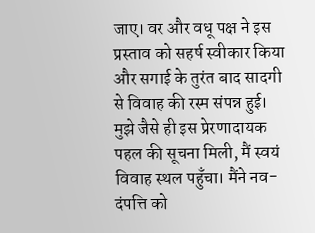जाए। वर और वधू पक्ष ने इस प्रस्ताव को सहर्ष स्वीकार किया और सगाई के तुरंत बाद सादगी से विवाह की रस्म संपन्न हुई।
मुझे जैसे ही इस प्रेरणादायक पहल की सूचना मिली, मैं स्वयं विवाह स्थल पहुँचा। मैंने नव-दंपत्ति को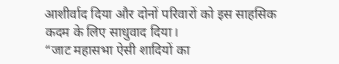आशीर्वाद दिया और दोनों परिवारों को इस साहसिक कदम के लिए साधुवाद दिया।
“जाट महासभा ऐसी शादियों का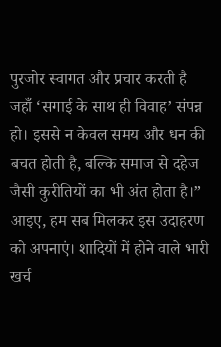पुरजोर स्वागत और प्रचार करती है जहाँ ‘सगाई के साथ ही विवाह’ संपन्न हो। इससे न केवल समय और धन की बचत होती है, बल्कि समाज से दहेज जैसी कुरीतियों का भी अंत होता है।”
आइए, हम सब मिलकर इस उदाहरण को अपनाएं। शादियों में होने वाले भारी खर्च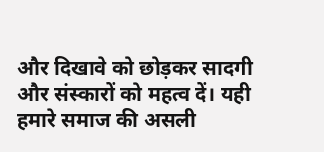और दिखावे को छोड़कर सादगी और संस्कारों को महत्व दें। यही हमारे समाज की असली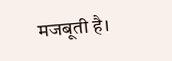मजबूती है।